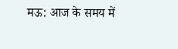मऊ: आज के समय में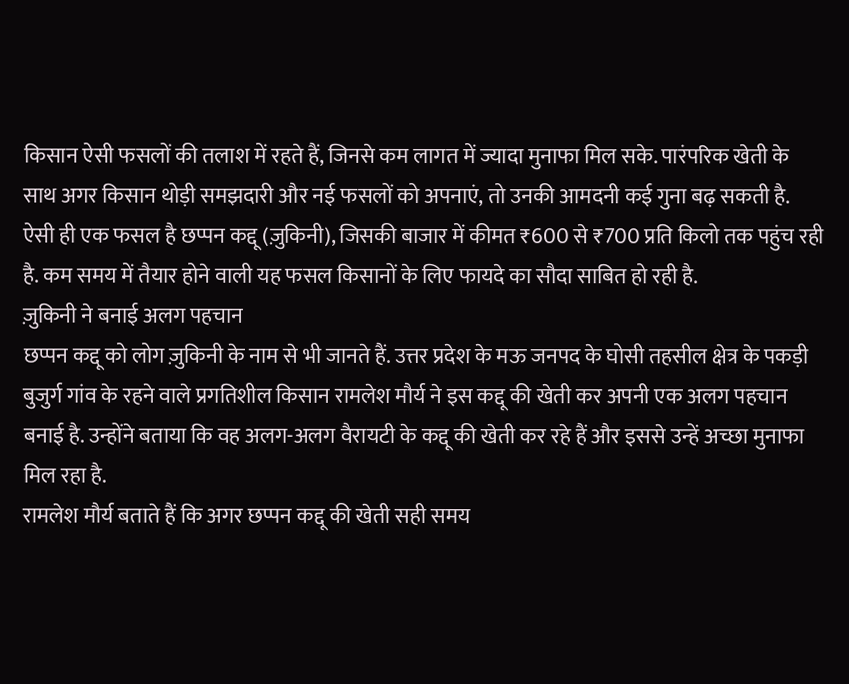किसान ऐसी फसलों की तलाश में रहते हैं, जिनसे कम लागत में ज्यादा मुनाफा मिल सके. पारंपरिक खेती के साथ अगर किसान थोड़ी समझदारी और नई फसलों को अपनाएं, तो उनकी आमदनी कई गुना बढ़ सकती है. ऐसी ही एक फसल है छप्पन कद्दू (ज़ुकिनी), जिसकी बाजार में कीमत ₹600 से ₹700 प्रति किलो तक पहुंच रही है. कम समय में तैयार होने वाली यह फसल किसानों के लिए फायदे का सौदा साबित हो रही है.
ज़ुकिनी ने बनाई अलग पहचान
छप्पन कद्दू को लोग ज़ुकिनी के नाम से भी जानते हैं. उत्तर प्रदेश के मऊ जनपद के घोसी तहसील क्षेत्र के पकड़ी बुजुर्ग गांव के रहने वाले प्रगतिशील किसान रामलेश मौर्य ने इस कद्दू की खेती कर अपनी एक अलग पहचान बनाई है. उन्होंने बताया कि वह अलग-अलग वैरायटी के कद्दू की खेती कर रहे हैं और इससे उन्हें अच्छा मुनाफा मिल रहा है.
रामलेश मौर्य बताते हैं कि अगर छप्पन कद्दू की खेती सही समय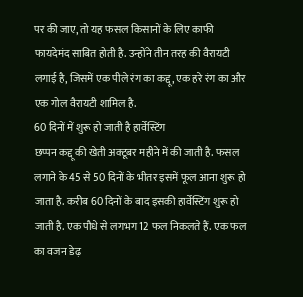पर की जाए, तो यह फसल किसानों के लिए काफी फायदेमंद साबित होती है. उन्होंने तीन तरह की वैरायटी लगाई है, जिसमें एक पीले रंग का कद्दू, एक हरे रंग का और एक गोल वैरायटी शामिल है.
60 दिनों में शुरू हो जाती है हार्वेस्टिंग
छप्पन कद्दू की खेती अक्टूबर महीने में की जाती है. फसल लगाने के 45 से 50 दिनों के भीतर इसमें फूल आना शुरू हो जाता है. करीब 60 दिनों के बाद इसकी हार्वेस्टिंग शुरू हो जाती है. एक पौधे से लगभग 12 फल निकलते हैं. एक फल का वजन डेढ़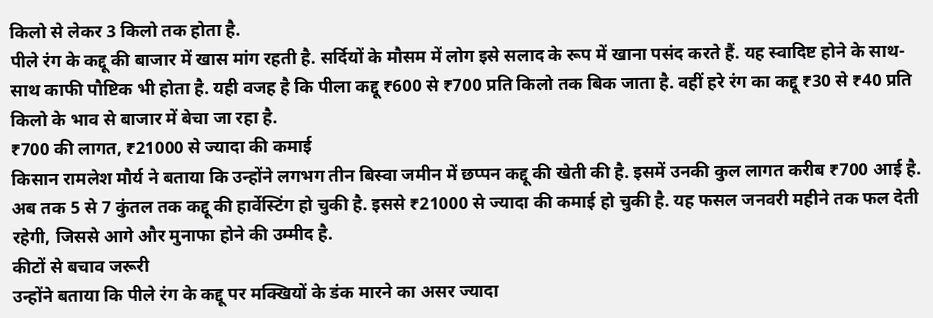किलो से लेकर 3 किलो तक होता है.
पीले रंग के कद्दू की बाजार में खास मांग रहती है. सर्दियों के मौसम में लोग इसे सलाद के रूप में खाना पसंद करते हैं. यह स्वादिष्ट होने के साथ-साथ काफी पौष्टिक भी होता है. यही वजह है कि पीला कद्दू ₹600 से ₹700 प्रति किलो तक बिक जाता है. वहीं हरे रंग का कद्दू ₹30 से ₹40 प्रति किलो के भाव से बाजार में बेचा जा रहा है.
₹700 की लागत, ₹21000 से ज्यादा की कमाई
किसान रामलेश मौर्य ने बताया कि उन्होंने लगभग तीन बिस्वा जमीन में छप्पन कद्दू की खेती की है. इसमें उनकी कुल लागत करीब ₹700 आई है. अब तक 5 से 7 कुंतल तक कद्दू की हार्वेस्टिंग हो चुकी है. इससे ₹21000 से ज्यादा की कमाई हो चुकी है. यह फसल जनवरी महीने तक फल देती रहेगी, जिससे आगे और मुनाफा होने की उम्मीद है.
कीटों से बचाव जरूरी
उन्होंने बताया कि पीले रंग के कद्दू पर मक्खियों के डंक मारने का असर ज्यादा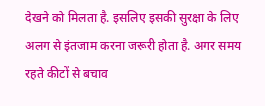देखने को मिलता है. इसलिए इसकी सुरक्षा के लिए अलग से इंतजाम करना जरूरी होता है. अगर समय रहते कीटों से बचाव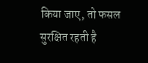किया जाए, तो फसल सुरक्षित रहती है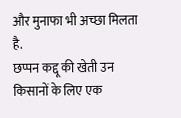और मुनाफा भी अच्छा मिलता है.
छप्पन कद्दू की खेती उन किसानों के लिए एक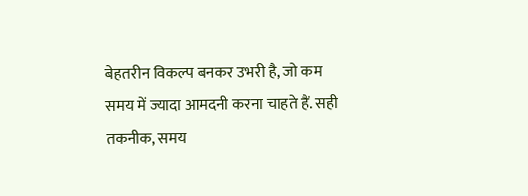बेहतरीन विकल्प बनकर उभरी है, जो कम समय में ज्यादा आमदनी करना चाहते हैं. सही तकनीक, समय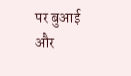पर बुआई और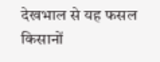देखभाल से यह फसल किसानों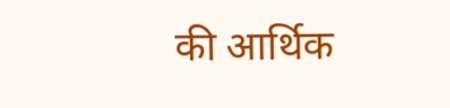की आर्थिक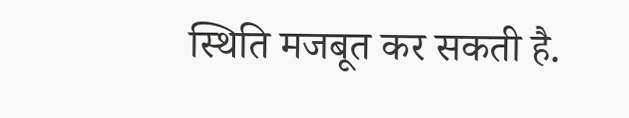स्थिति मजबूत कर सकती है.